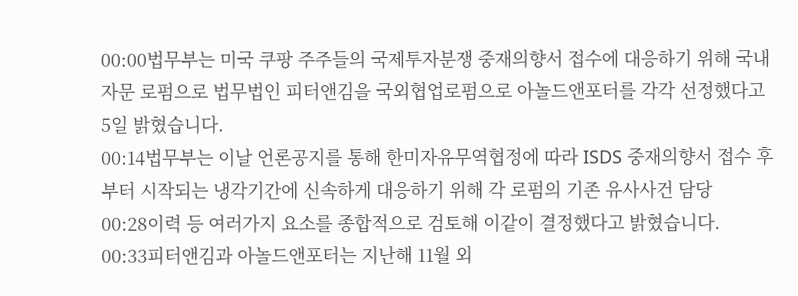00:00법무부는 미국 쿠팡 주주들의 국제투자분쟁 중재의향서 접수에 대응하기 위해 국내 자문 로펌으로 법무법인 피터앤김을 국외협업로펌으로 아놀드앤포터를 각각 선정했다고 5일 밝혔습니다.
00:14법무부는 이날 언론공지를 통해 한미자유무역협정에 따라 ISDS 중재의향서 접수 후부터 시작되는 냉각기간에 신속하게 대응하기 위해 각 로펌의 기존 유사사건 담당
00:28이력 등 여러가지 요소를 종합적으로 검토해 이같이 결정했다고 밝혔습니다.
00:33피터앤김과 아놀드앤포터는 지난해 11월 외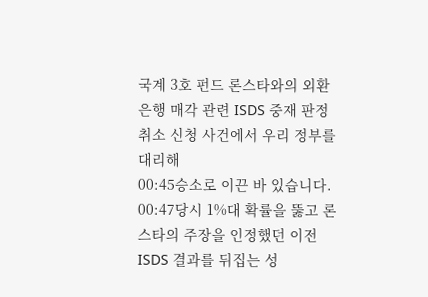국계 3호 펀드 론스타와의 외환은행 매각 관련 ISDS 중재 판정 취소 신청 사건에서 우리 정부를 대리해
00:45승소로 이끈 바 있습니다.
00:47당시 1%대 확률을 뚫고 론스타의 주장을 인정했던 이전 ISDS 결과를 뒤집는 성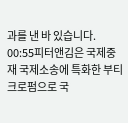과를 낸 바 있습니다.
00:55피터앤김은 국제중재 국제소송에 특화한 부티크로펌으로 국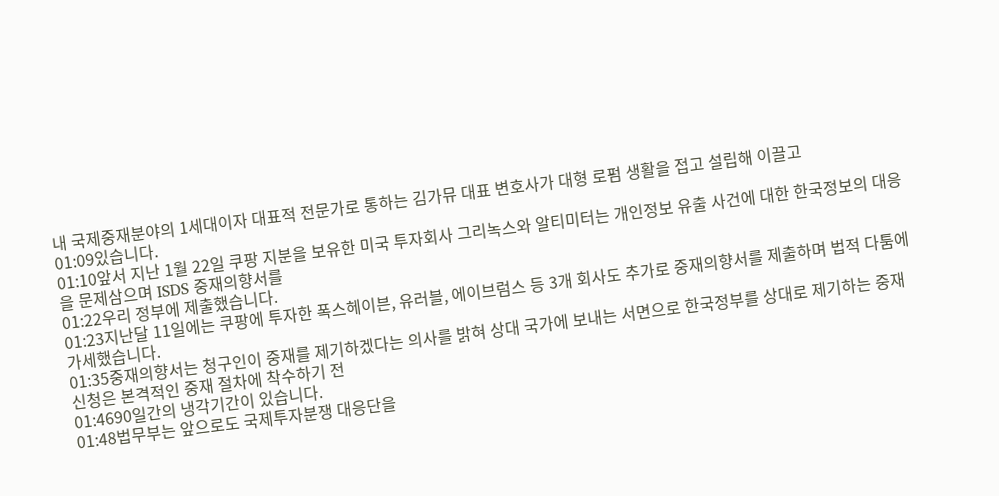내 국제중재분야의 1세대이자 대표적 전문가로 통하는 김가뮤 대표 변호사가 대형 로펌 생활을 접고 설립해 이끌고
01:09있습니다.
01:10앞서 지난 1월 22일 쿠팡 지분을 보유한 미국 투자회사 그리녹스와 알티미터는 개인정보 유출 사건에 대한 한국정보의 대응을 문제삼으며 ISDS 중재의향서를
01:22우리 정부에 제출했습니다.
01:23지난달 11일에는 쿠팡에 투자한 폭스헤이븐, 유러블, 에이브럼스 등 3개 회사도 추가로 중재의향서를 제출하며 법적 다툼에 가세했습니다.
01:35중재의향서는 청구인이 중재를 제기하겠다는 의사를 밝혀 상대 국가에 보내는 서면으로 한국정부를 상대로 제기하는 중재 신청은 본격적인 중재 절차에 착수하기 전
01:4690일간의 냉각기간이 있습니다.
01:48법무부는 앞으로도 국제투자분쟁 대응단을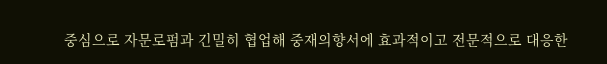중심으로 자문로펌과 긴밀히 협업해 중재의향서에 효과적이고 전문적으로 대응한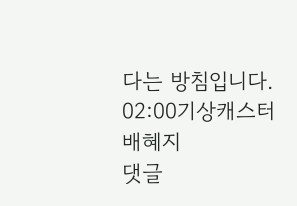다는 방침입니다.
02:00기상캐스터 배혜지
댓글